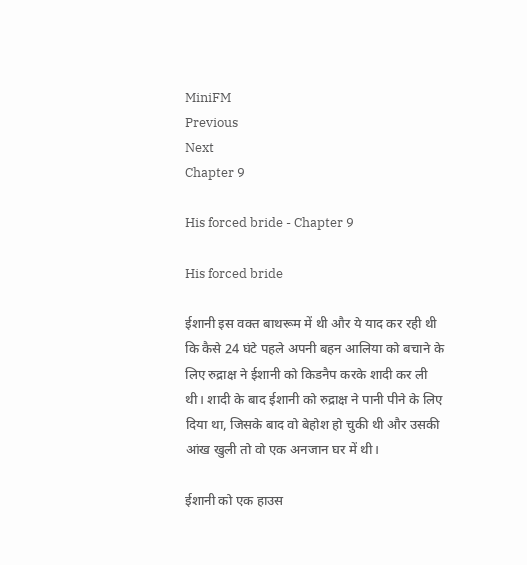MiniFM
Previous
Next
Chapter 9

His forced bride - Chapter 9

His forced bride

ईशानी इस वक्त बाथरूम में थी और ये याद कर रही थी कि कैसे 24 घंटे पहले अपनी बहन आलिया को बचाने के लिए रुद्राक्ष ने ईशानी को किडनैप करके शादी कर ली थी। शादी के बाद ईशानी को रुद्राक्ष ने पानी पीने के लिए दिया था, जिसके बाद वो बेहोश हो चुकी थी और उसकी आंख खुली तो वो एक अनजान घर में थी।

ईशानी को एक हाउस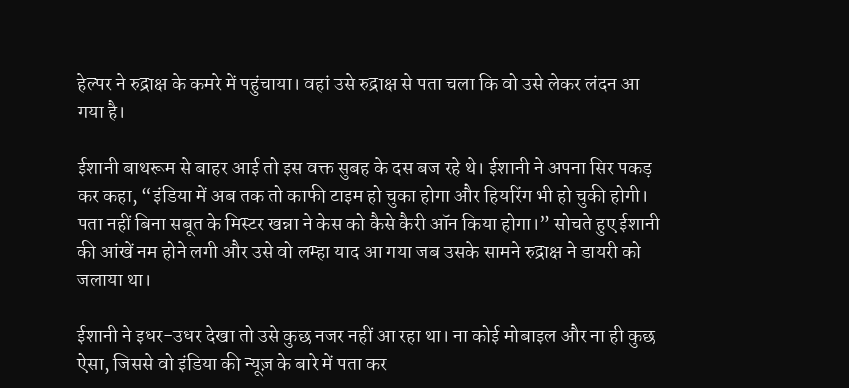हेल्पर ने रुद्राक्ष के कमरे में पहुंचाया। वहां उसे रुद्राक्ष से पता चला कि वो उसे लेकर लंदन आ गया है।

ईशानी बाथरूम से बाहर आई तो इस वक्त सुबह के दस बज रहे थे। ईशानी ने अपना सिर पकड़ कर कहा, “इंडिया में अब तक तो काफी टाइम हो चुका होगा और हियरिंग भी हो चुकी होगी। पता नहीं बिना सबूत के मिस्टर खन्ना ने केस को कैसे कैरी ऑन किया होगा।” सोचते हुए ईशानी की आंखें नम होने लगी और उसे वो लम्हा याद आ गया जब उसके सामने रुद्राक्ष ने डायरी को जलाया था।

ईशानी ने इधर-उधर देखा तो उसे कुछ नजर नहीं आ रहा था। ना कोई मोबाइल और ना ही कुछ ऐसा, जिससे वो इंडिया की न्यूज़ के बारे में पता कर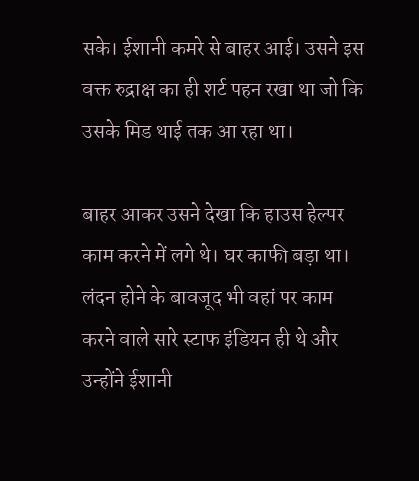सके। ईशानी कमरे से बाहर आई। उसने इस वक्त रुद्राक्ष का ही शर्ट पहन रखा था जो कि उसके मिड थाई तक आ रहा था।

बाहर आकर उसने देखा कि हाउस हेल्पर काम करने में लगे थे। घर काफी बड़ा था। लंदन होने के बावजूद भी वहां पर काम करने वाले सारे स्टाफ इंडियन ही थे और उन्होंने ईशानी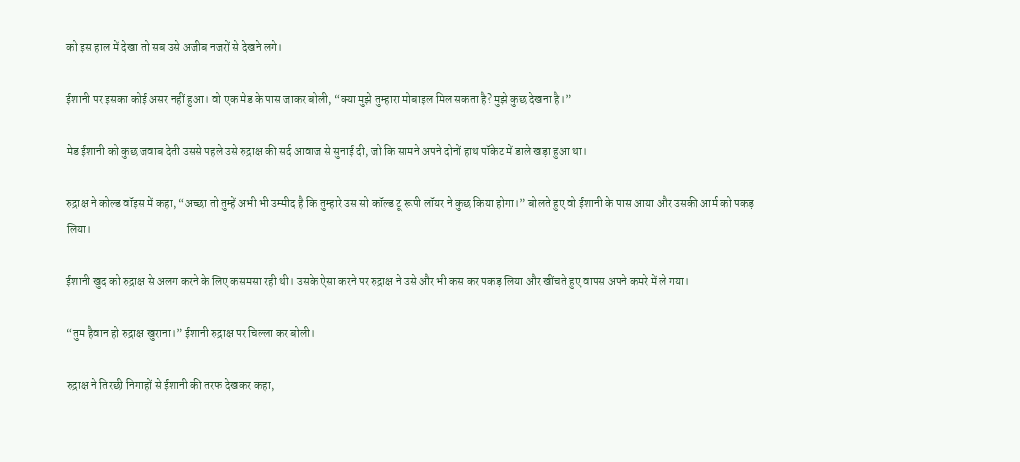को इस हाल में देखा तो सब उसे अजीब नजरों से देखने लगे।

ईशानी पर इसका कोई असर नहीं हुआ। वो एक मेड के पास जाकर बोली, “क्या मुझे तुम्हारा मोबाइल मिल सकता है? मुझे कुछ देखना है।”

मेड ईशानी को कुछ जवाब देती उससे पहले उसे रुद्राक्ष की सर्द आवाज से सुनाई दी, जो कि सामने अपने दोनों हाथ पॉकेट में डाले खड़ा हुआ था।

रुद्राक्ष ने कोल्ड वॉइस में कहा, “अच्छा तो तुम्हें अभी भी उम्मीद है कि तुम्हारे उस सो कॉल्ड टू रूपी लॉयर ने कुछ किया होगा।” बोलते हुए वो ईशानी के पास आया और उसकी आर्म को पकड़ लिया।

ईशानी खुद को रुद्राक्ष से अलग करने के लिए कसमसा रही थी। उसके ऐसा करने पर रुद्राक्ष ने उसे और भी कस कर पकड़ लिया और खींचते हुए वापस अपने कमरे में ले गया।

“तुम हैवान हो रुद्राक्ष खुराना।” ईशानी रुद्राक्ष पर चिल्ला कर बोली।

रुद्राक्ष ने तिरछी निगाहों से ईशानी की तरफ देखकर कहा,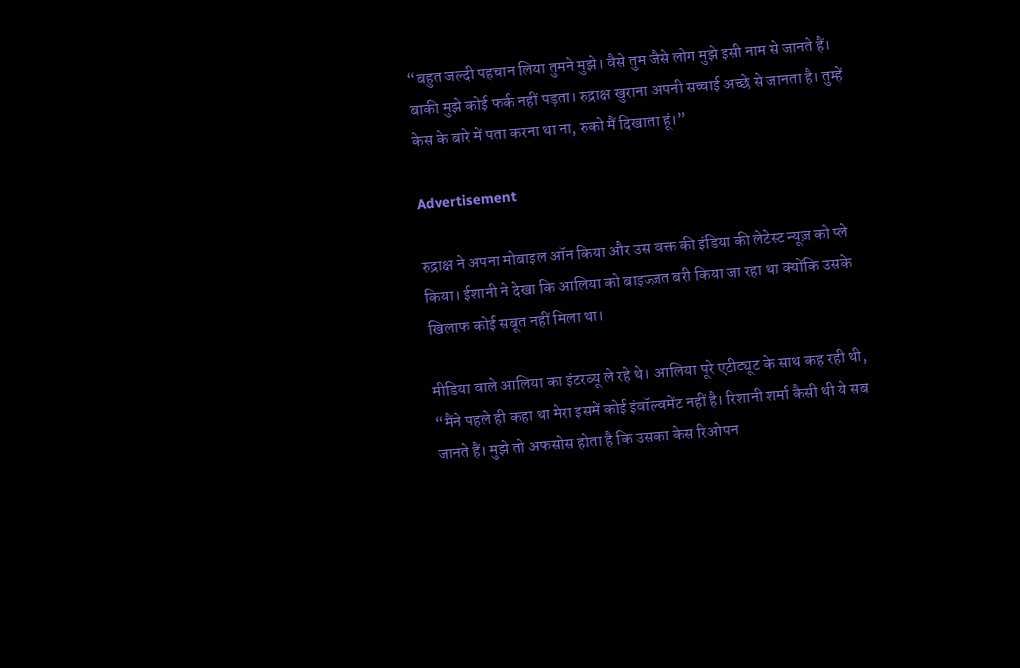“बहुत जल्दी पहचान लिया तुमने मुझे। वैसे तुम जैसे लोग मुझे इसी नाम से जानते हैं। बाकी मुझे कोई फर्क नहीं पड़ता। रुद्राक्ष खुराना अपनी सच्चाई अच्छे से जानता है। तुम्हें केस के बारे में पता करना था ना, रुको मैं दिखाता हूं।”

Advertisement

रुद्राक्ष ने अपना मोबाइल ऑन किया और उस वक्त की इंडिया की लेटेस्ट न्यूज़ को प्ले किया। ईशानी ने देखा कि आलिया को बाइज्ज़त बरी किया जा रहा था क्योंकि उसके खिलाफ कोई सबूत नहीं मिला था।

मीडिया वाले आलिया का इंटरव्यू ले रहे थे। आलिया पूरे एटीट्यूट के साथ कह रही थी, “मैंने पहले ही कहा था मेरा इसमें कोई इंवॉल्वमेंट नहीं है। रिशानी शर्मा कैसी थी ये सब जानते हैं। मुझे तो अफसोस होता है कि उसका केस रिओपन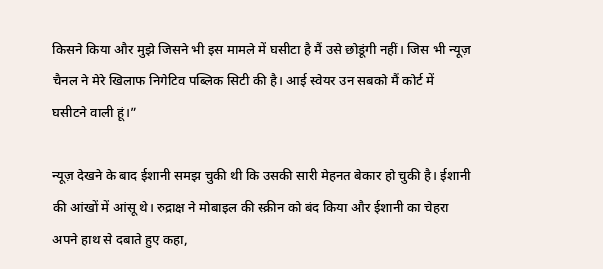किसने किया और मुझे जिसने भी इस मामले में घसीटा है मैं उसे छोडूंगी नहीं। जिस भी न्यूज़ चैनल ने मेरे खिलाफ निगेटिव पब्लिक सिटी की है। आई स्वेयर उन सबको मैं कोर्ट में घसीटने वाली हूं।”

न्यूज़ देखने के बाद ईशानी समझ चुकी थी कि उसकी सारी मेहनत बेकार हो चुकी है। ईशानी की आंखों में आंसू थे। रुद्राक्ष ने मोबाइल की स्क्रीन को बंद किया और ईशानी का चेहरा अपने हाथ से दबाते हुए कहा,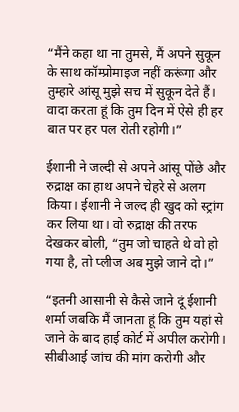“मैंने कहा था ना तुमसे, मैं अपने सुकून के साथ कॉम्प्रोमाइज नहीं करूंगा और तुम्हारे आंसू मुझे सच में सुकून देते हैं। वादा करता हूं कि तुम दिन में ऐसे ही हर बात पर हर पल रोती रहोगी।”

ईशानी ने जल्दी से अपने आंसू पोंछे और रुद्राक्ष का हाथ अपने चेहरे से अलग किया। ईशानी ने जल्द ही खुद को स्ट्रांग कर लिया था। वो रुद्राक्ष की तरफ देखकर बोली, “तुम जो चाहते थे वो हो गया है, तो प्लीज अब मुझे जाने दो।”

“इतनी आसानी से कैसे जाने दूं ईशानी शर्मा जबकि मैं जानता हूं कि तुम यहां से जाने के बाद हाई कोर्ट में अपील करोगी। सीबीआई जांच की मांग करोगी और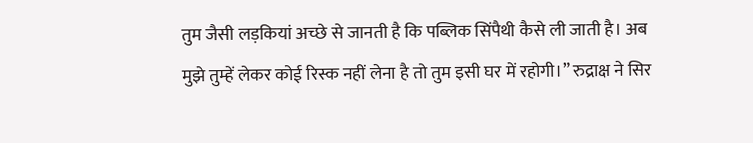तुम जैसी लड़कियां अच्छे से जानती है कि पब्लिक सिंपैथी कैसे ली जाती है। अब मुझे तुम्हें लेकर कोई रिस्क नहीं लेना है तो तुम इसी घर में रहोगी।” रुद्राक्ष ने सिर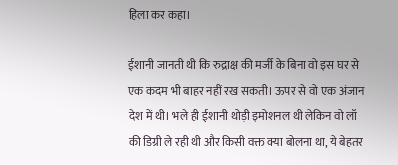हिला कर कहा।

ईशानी जानती थी कि रुद्राक्ष की मर्जी के बिना वो इस घर से एक कदम भी बाहर नहीं रख सकती। ऊपर से वो एक अंजान देश में थी। भले ही ईशानी थोड़ी इमोशनल थी लेकिन वो लॉ की डिग्री ले रही थी और किसी वक्त क्या बोलना था, ये बेहतर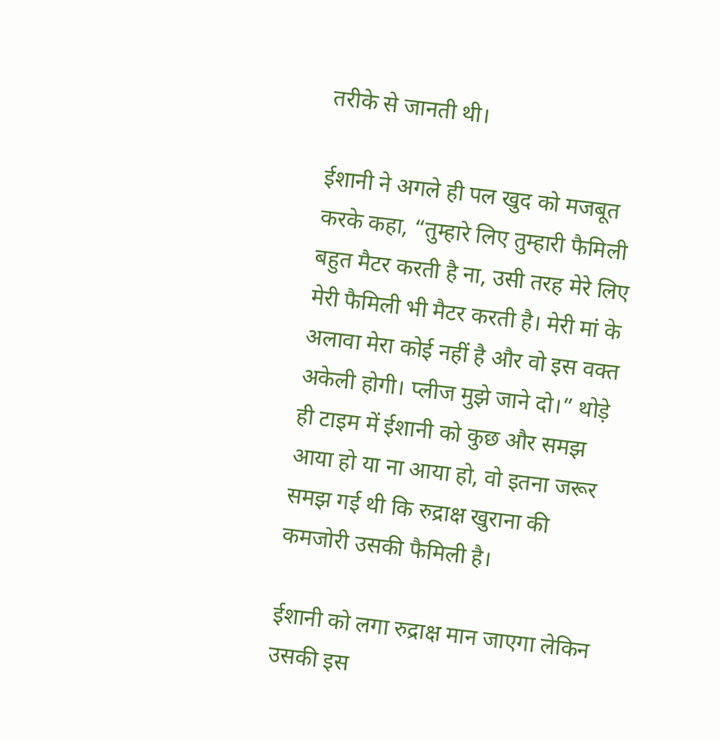तरीके से जानती थी।

ईशानी ने अगले ही पल खुद को मजबूत करके कहा, “तुम्हारे लिए तुम्हारी फैमिली बहुत मैटर करती है ना, उसी तरह मेरे लिए मेरी फैमिली भी मैटर करती है। मेरी मां के अलावा मेरा कोई नहीं है और वो इस वक्त अकेली होगी। प्लीज मुझे जाने दो।” थोड़े ही टाइम में ईशानी को कुछ और समझ आया हो या ना आया हो, वो इतना जरूर समझ गई थी कि रुद्राक्ष खुराना की कमजोरी उसकी फैमिली है।

ईशानी को लगा रुद्राक्ष मान जाएगा लेकिन उसकी इस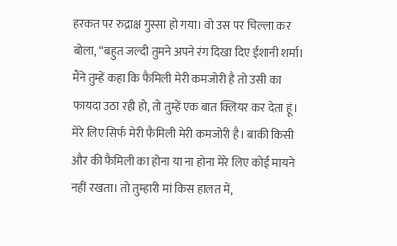हरकत पर रुद्राक्ष गुस्सा हो गया। वो उस पर चिल्ला कर बोला, “बहुत जल्दी तुमने अपने रंग दिखा दिए ईशानी शर्मा। मैंने तुम्हें कहा कि फैमिली मेरी कमजोरी है तो उसी का फायदा उठा रही हो, तो तुम्हें एक बात क्लियर कर देता हूं। मेरे लिए सिर्फ मेरी फैमिली मेरी कमजोरी है। बाकी किसी और की फैमिली का होना या ना होना मेरे लिए कोई मायने नहीं रखता। तो तुम्हारी मां किस हालत में,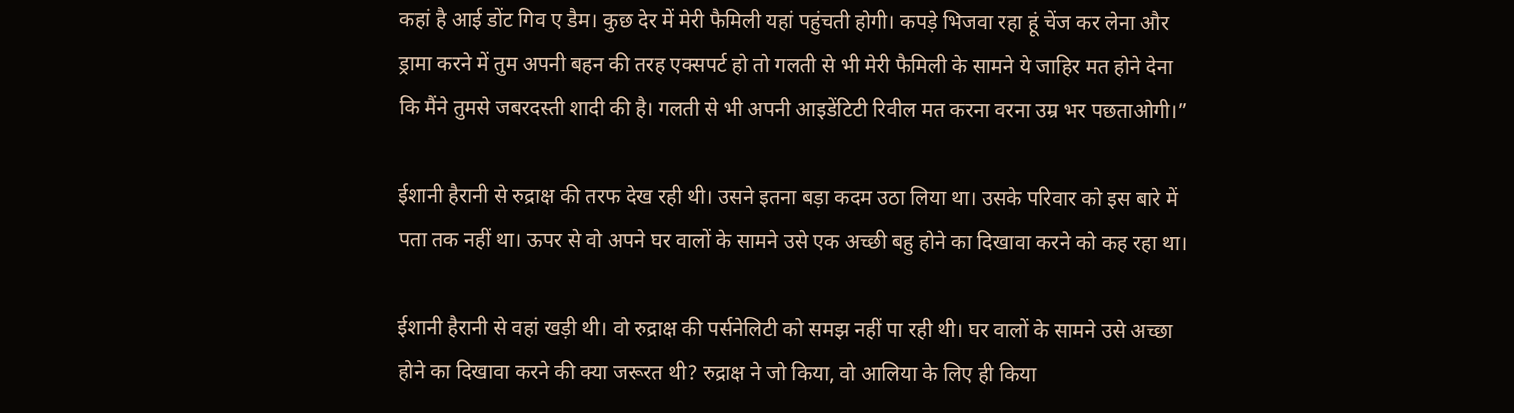कहां है आई डोंट गिव ए डैम। कुछ देर में मेरी फैमिली यहां पहुंचती होगी। कपड़े भिजवा रहा हूं चेंज कर लेना और ड्रामा करने में तुम अपनी बहन की तरह एक्सपर्ट हो तो गलती से भी मेरी फैमिली के सामने ये जाहिर मत होने देना कि मैंने तुमसे जबरदस्ती शादी की है। गलती से भी अपनी आइडेंटिटी रिवील मत करना वरना उम्र भर पछताओगी।”

ईशानी हैरानी से रुद्राक्ष की तरफ देख रही थी। उसने इतना बड़ा कदम उठा लिया था। उसके परिवार को इस बारे में पता तक नहीं था। ऊपर से वो अपने घर वालों के सामने उसे एक अच्छी बहु होने का दिखावा करने को कह रहा था।

ईशानी हैरानी से वहां खड़ी थी। वो रुद्राक्ष की पर्सनेलिटी को समझ नहीं पा रही थी। घर वालों के सामने उसे अच्छा होने का दिखावा करने की क्या जरूरत थी? रुद्राक्ष ने जो किया, वो आलिया के लिए ही किया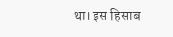था। इस हिसाब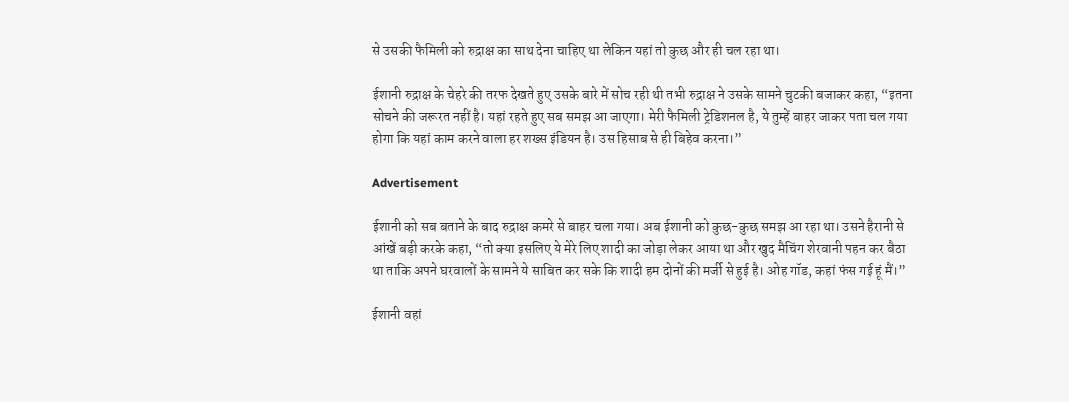से उसकी फैमिली को रुद्राक्ष का साथ देना चाहिए था लेकिन यहां तो कुछ और ही चल रहा था।

ईशानी रुद्राक्ष के चेहरे की तरफ देखते हुए उसके बारे में सोच रही थी तभी रुद्राक्ष ने उसके सामने चुटकी बजाकर कहा, “इतना सोचने की जरूरत नहीं है। यहां रहते हुए सब समझ आ जाएगा। मेरी फैमिली ट्रेडिशनल है, ये तुम्हें बाहर जाकर पता चल गया होगा कि यहां काम करने वाला हर शख्स इंडियन है। उस हिसाब से ही बिहेव करना।”

Advertisement

ईशानी को सब बताने के बाद रुद्राक्ष कमरे से बाहर चला गया। अब ईशानी को कुछ-कुछ समझ आ रहा था। उसने हैरानी से आंखें बड़ी करके कहा, “तो क्या इसलिए ये मेरे लिए शादी का जोड़ा लेकर आया था और खुद मैचिंग शेरवानी पहन कर बैठा था ताकि अपने घरवालों के सामने ये साबित कर सके कि शादी हम दोनों की मर्जी से हुई है। ओह गॉड, कहां फंस गई हूं मैं।”

ईशानी वहां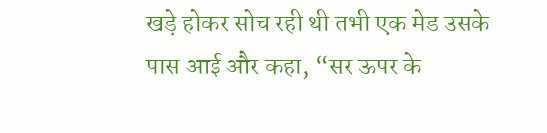खड़े होकर सोच रही थी तभी एक मेड उसके पास आई और कहा, “सर ऊपर के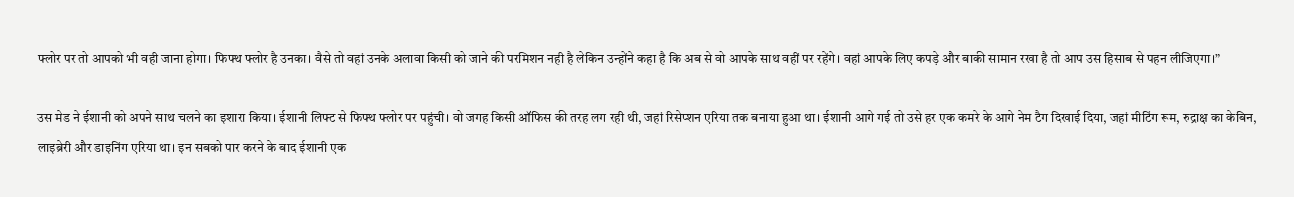फ्लोर पर तो आपको भी वही जाना होगा। फिफ्थ फ्लोर है उनका। वैसे तो वहां उनके अलावा किसी को जाने की परमिशन नही है लेकिन उन्होंने कहा है कि अब से वो आपके साथ वहीं पर रहेंगे। वहां आपके लिए कपड़े और बाकी सामान रखा है तो आप उस हिसाब से पहन लीजिएगा।”

उस मेड ने ईशानी को अपने साथ चलने का इशारा किया। ईशानी लिफ्ट से फिफ्थ फ्लोर पर पहुंची। वो जगह किसी ऑफिस की तरह लग रही थी, जहां रिसेप्शन एरिया तक बनाया हुआ था। ईशानी आगे गई तो उसे हर एक कमरे के आगे नेम टैग दिखाई दिया, जहां मीटिंग रूम, रुद्राक्ष का केबिन, लाइब्रेरी और डाइनिंग एरिया था। इन सबको पार करने के बाद ईशानी एक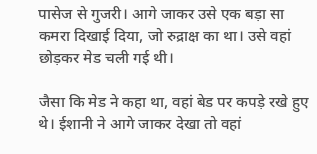पासेज से गुजरी। आगे जाकर उसे एक बड़ा सा कमरा दिखाई दिया, जो रुद्राक्ष का था। उसे वहां छोड़कर मेड चली गई थी।

जैसा कि मेड ने कहा था, वहां बेड पर कपड़े रखे हुए थे। ईशानी ने आगे जाकर देखा तो वहां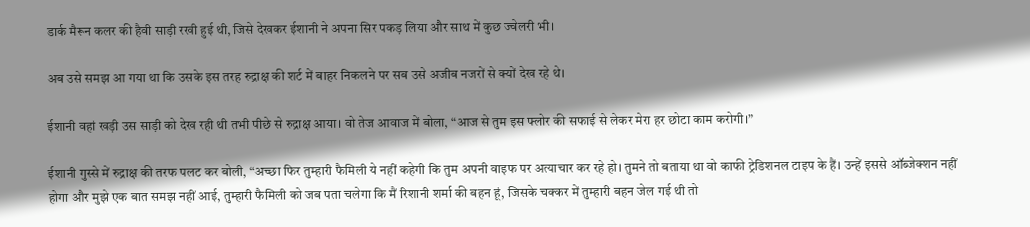डार्क मैरून कलर की हैवी साड़ी रखी हुई थी, जिसे देखकर ईशानी ने अपना सिर पकड़ लिया और साथ में कुछ ज्वेलरी भी।

अब उसे समझ आ गया था कि उसके इस तरह रुद्राक्ष की शर्ट में बाहर निकलने पर सब उसे अजीब नजरों से क्यों देख रहे थे।

ईशानी वहां खड़ी उस साड़ी को देख रही थी तभी पीछे से रुद्राक्ष आया। वो तेज आवाज में बोला, “आज से तुम इस फ्लोर की सफाई से लेकर मेरा हर छोटा काम करोगी।”

ईशानी गुस्से में रुद्राक्ष की तरफ पलट कर बोली, “अच्छा फिर तुम्हारी फैमिली ये नहीं कहेगी कि तुम अपनी वाइफ पर अत्याचार कर रहे हो। तुमने तो बताया था वो काफी ट्रेडिशनल टाइप के हैं। उन्हें इससे ऑब्जेक्शन नहीं होगा और मुझे एक बात समझ नहीं आई, तुम्हारी फैमिली को जब पता चलेगा कि मैं रिशानी शर्मा की बहन हूं, जिसके चक्कर में तुम्हारी बहन जेल गई थी तो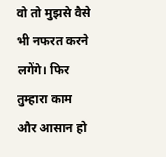वो तो मुझसे वैसे भी नफरत करने लगेंगे। फिर तुम्हारा काम और आसान हो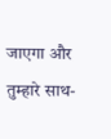जाएगा और तुम्हारे साथ-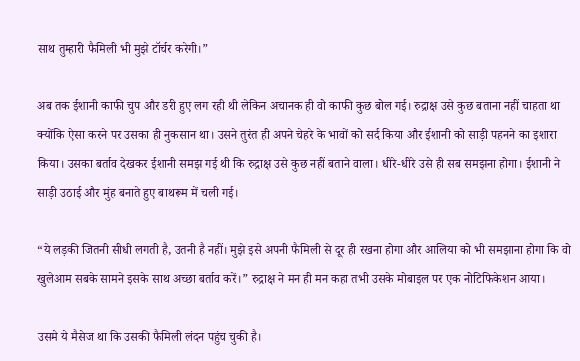साथ तुम्हारी फैमिली भी मुझे टॉर्चर करेगी।”

अब तक ईशानी काफी चुप और डरी हुए लग रही थी लेकिन अचानक ही वो काफी कुछ बोल गई। रुद्राक्ष उसे कुछ बताना नहीं चाहता था क्योंकि ऐसा करने पर उसका ही नुकसान था। उसने तुरंत ही अपने चेहरे के भावों को सर्द किया और ईशानी को साड़ी पहनने का इशारा किया। उसका बर्ताव देखकर ईशानी समझ गई थी कि रुद्राक्ष उसे कुछ नहीं बताने वाला। धीरे-धीरे उसे ही सब समझना होगा। ईशानी ने साड़ी उठाई और मुंह बनाते हुए बाथरूम में चली गई।

“ये लड़की जितनी सीधी लगती है, उतनी है नहीं। मुझे इसे अपनी फैमिली से दूर ही रखना होगा और आलिया को भी समझाना होगा कि वो खुलेआम सबके सामने इसके साथ अच्छा बर्ताव करें।” रुद्राक्ष ने मन ही मन कहा तभी उसके मोबाइल पर एक नोटिफिकेशन आया।

उसमे ये मैसेज था कि उसकी फैमिली लंदन पहुंच चुकी है।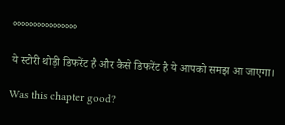°°°°°°°°°°°°°°°°

ये स्टोरी थोड़ी डिफरेंट है और कैसे डिफरेंट है ये आपको समझ आ जाएगा।

Was this chapter good?